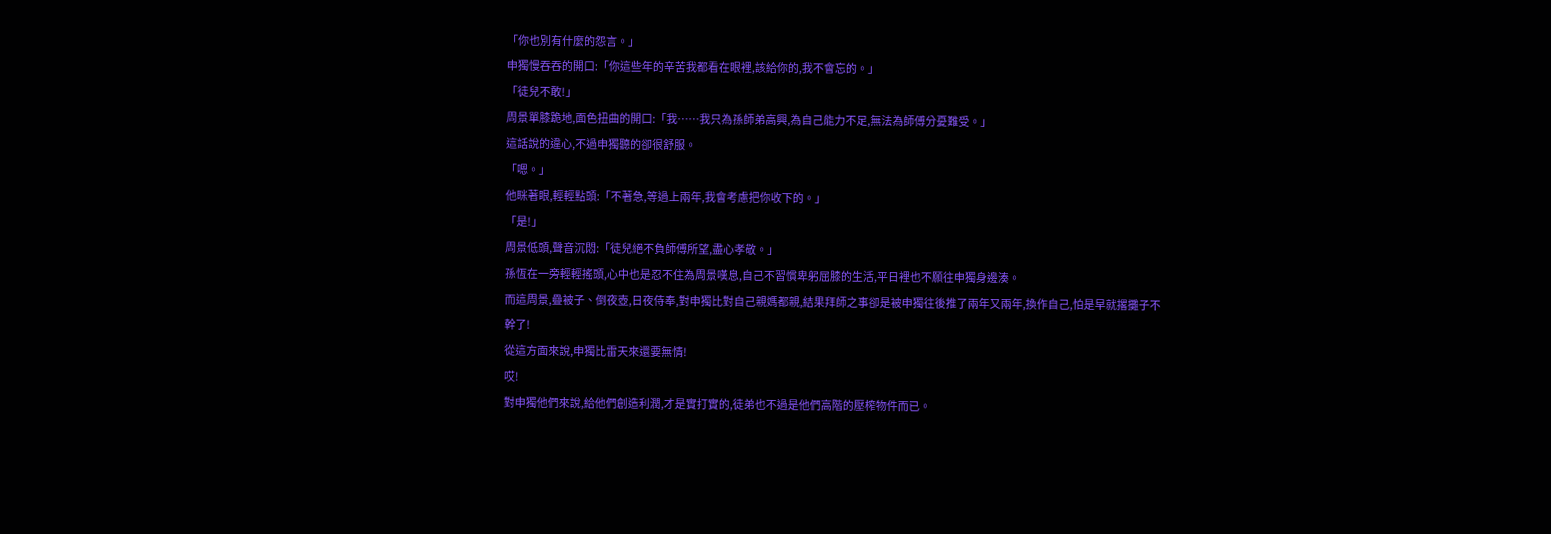「你也別有什麼的怨言。」
申獨慢吞吞的開口:「你這些年的辛苦我都看在眼裡,該給你的,我不會忘的。」
「徒兒不敢!」
周景單膝跪地,面色扭曲的開口:「我……我只為孫師弟高興,為自己能力不足,無法為師傅分憂難受。」
這話說的違心,不過申獨聽的卻很舒服。
「嗯。」
他眯著眼,輕輕點頭:「不著急,等過上兩年,我會考慮把你收下的。」
「是!」
周景低頭,聲音沉悶:「徒兒絕不負師傅所望,盡心孝敬。」
孫恆在一旁輕輕搖頭,心中也是忍不住為周景嘆息,自己不習慣卑躬屈膝的生活,平日裡也不願往申獨身邊湊。
而這周景,疊被子、倒夜壺,日夜侍奉,對申獨比對自己親媽都親,結果拜師之事卻是被申獨往後推了兩年又兩年,換作自己,怕是早就撂攤子不幹了!
從這方面來說,申獨比雷天來還要無情!
哎!
對申獨他們來說,給他們創造利潤,才是實打實的,徒弟也不過是他們高階的壓榨物件而已。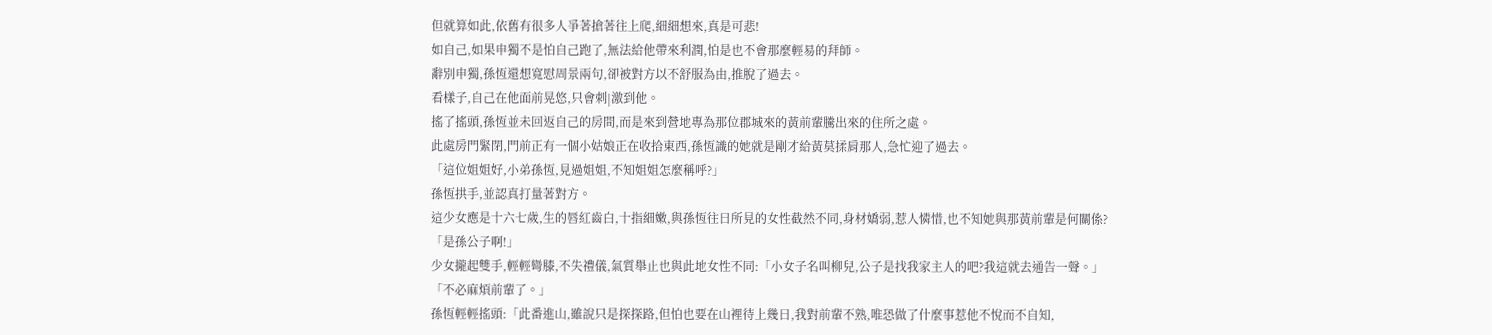但就算如此,依舊有很多人爭著搶著往上爬,細細想來,真是可悲!
如自己,如果申獨不是怕自己跑了,無法給他帶來利潤,怕是也不會那麼輕易的拜師。
辭別申獨,孫恆還想寬慰周景兩句,卻被對方以不舒服為由,推脫了過去。
看樣子,自己在他面前晃悠,只會刺|激到他。
搖了搖頭,孫恆並未回返自己的房間,而是來到營地專為那位郡城來的黃前輩騰出來的住所之處。
此處房門緊閉,門前正有一個小姑娘正在收拾東西,孫恆識的她就是剛才給黃莫揉肩那人,急忙迎了過去。
「這位姐姐好,小弟孫恆,見過姐姐,不知姐姐怎麼稱呼?」
孫恆拱手,並認真打量著對方。
這少女應是十六七歲,生的唇紅齒白,十指細嫩,與孫恆往日所見的女性截然不同,身材嬌弱,惹人憐惜,也不知她與那黃前輩是何關係?
「是孫公子啊!」
少女攏起雙手,輕輕彎膝,不失禮儀,氣質舉止也與此地女性不同:「小女子名叫柳兒,公子是找我家主人的吧?我這就去通告一聲。」
「不必麻煩前輩了。」
孫恆輕輕搖頭:「此番進山,雖說只是探探路,但怕也要在山裡待上幾日,我對前輩不熟,唯恐做了什麼事惹他不悅而不自知,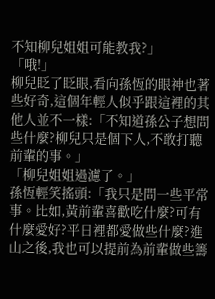不知柳兒姐姐可能教我?」
「哦!」
柳兒眨了眨眼,看向孫恆的眼神也著些好奇,這個年輕人似乎跟這裡的其他人並不一樣:「不知道孫公子想問些什麼?柳兒只是個下人,不敢打聽前輩的事。」
「柳兒姐姐過濾了。」
孫恆輕笑搖頭:「我只是問一些平常事。比如,黃前輩喜歡吃什麼?可有什麼愛好?平日裡都愛做些什麼?進山之後,我也可以提前為前輩做些籌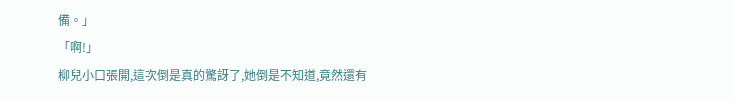備。」
「啊!」
柳兒小口張開,這次倒是真的驚訝了,她倒是不知道,竟然還有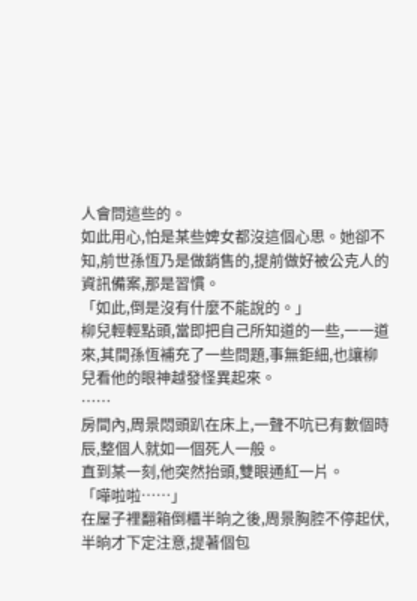人會問這些的。
如此用心,怕是某些婢女都沒這個心思。她卻不知,前世孫恆乃是做銷售的,提前做好被公克人的資訊備案,那是習慣。
「如此,倒是沒有什麼不能說的。」
柳兒輕輕點頭,當即把自己所知道的一些,一一道來,其間孫恆補充了一些問題,事無鉅細,也讓柳兒看他的眼神越發怪異起來。
……
房間內,周景悶頭趴在床上,一聲不吭已有數個時辰,整個人就如一個死人一般。
直到某一刻,他突然抬頭,雙眼通紅一片。
「嘩啦啦……」
在屋子裡翻箱倒櫃半晌之後,周景胸腔不停起伏,半晌才下定注意,提著個包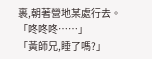裹,朝著營地某處行去。
「咚咚咚……」
「黃師兄,睡了嗎?」